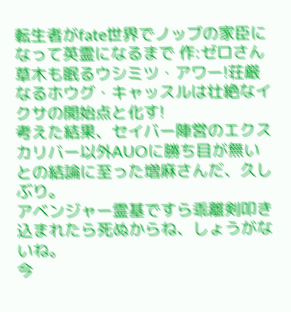転生者がfate世界でノッブの家臣になって英霊になるまで 作:ゼロさん
草木も眠るウシミツ・アワー!荘厳なるホウグ・キャッスルは壮絶なイクサの開始点と化す!
考えた結果、セイバー陣営のエクスカリバー以外AUOに勝ち目が無いとの結論に至った増麻さんだ、久しぶり。
アベンジャー霊基ですら乖離剣叩き込まれたら死ぬからね、しょうがないね。
今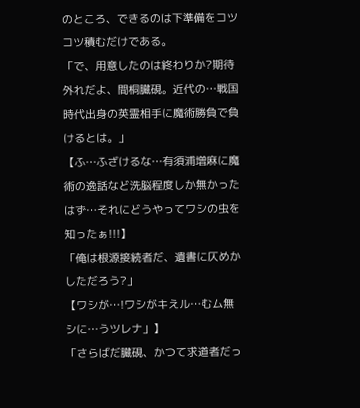のところ、できるのは下準備をコツコツ積むだけである。
「で、用意したのは終わりか?期待外れだよ、間桐臓硯。近代の…戦国時代出身の英霊相手に魔術勝負で負けるとは。」
【ふ…ふざけるな…有須浦増麻に魔術の逸話など洗脳程度しか無かったはず…それにどうやってワシの虫を知ったぁ!!!】
「俺は根源接続者だ、遺書に仄めかしただろう?」
【ワシが…!ワシがキえル…むム無シに…うツレナ」】
「さらばだ臓硯、かつて求道者だっ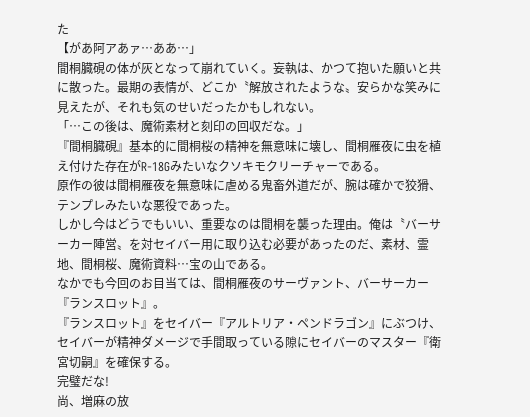た
【があ阿アあァ…ああ…」
間桐臓硯の体が灰となって崩れていく。妄執は、かつて抱いた願いと共に散った。最期の表情が、どこか〝解放されたような〟安らかな笑みに見えたが、それも気のせいだったかもしれない。
「…この後は、魔術素材と刻印の回収だな。」
『間桐臓硯』基本的に間桐桜の精神を無意味に壊し、間桐雁夜に虫を植え付けた存在がR-18Gみたいなクソキモクリーチャーである。
原作の彼は間桐雁夜を無意味に虐める鬼畜外道だが、腕は確かで狡猾、テンプレみたいな悪役であった。
しかし今はどうでもいい、重要なのは間桐を襲った理由。俺は〝バーサーカー陣営〟を対セイバー用に取り込む必要があったのだ、素材、霊地、間桐桜、魔術資料…宝の山である。
なかでも今回のお目当ては、間桐雁夜のサーヴァント、バーサーカー『ランスロット』。
『ランスロット』をセイバー『アルトリア・ペンドラゴン』にぶつけ、セイバーが精神ダメージで手間取っている隙にセイバーのマスター『衛宮切嗣』を確保する。
完璧だな!
尚、増麻の放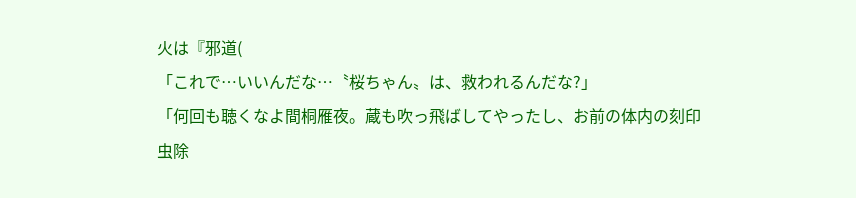火は『邪道(
「これで…いいんだな…〝桜ちゃん〟は、救われるんだな?」
「何回も聴くなよ間桐雁夜。蔵も吹っ飛ばしてやったし、お前の体内の刻印虫除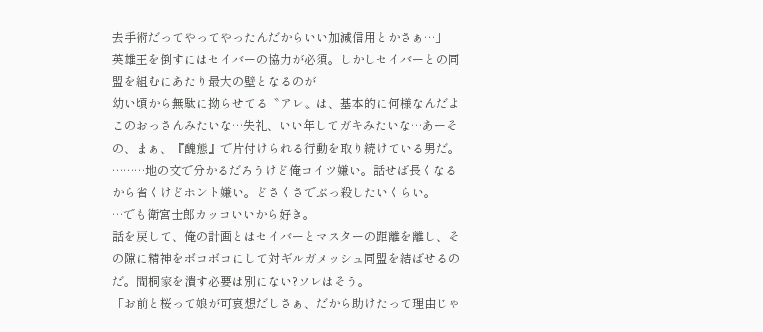去手術だってやってやったんだからいい加減信用とかさぁ…」
英雄王を倒すにはセイバーの協力が必須。しかしセイバーとの同盟を組むにあたり最大の壁となるのが
幼い頃から無駄に拗らせてる〝アレ〟は、基本的に何様なんだよこのおっさんみたいな…失礼、いい年してガキみたいな…あーその、まぁ、『醜態』で片付けられる行動を取り続けている男だ。
………地の文で分かるだろうけど俺コイツ嫌い。話せば長くなるから省くけどホント嫌い。どさくさでぶっ殺したいくらい。
…でも衛宮士郎カッコいいから好き。
話を戻して、俺の計画とはセイバーとマスターの距離を離し、その隙に精神をボコボコにして対ギルガメッシュ同盟を結ばせるのだ。間桐家を潰す必要は別にない?ソレはそう。
「お前と桜って娘が可哀想だしさぁ、だから助けたって理由じゃ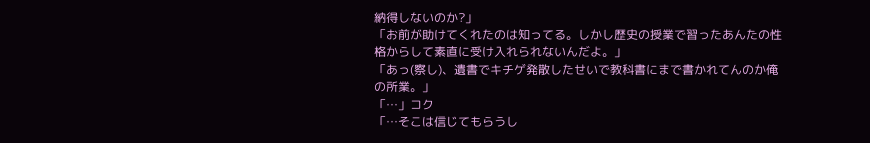納得しないのか?」
「お前が助けてくれたのは知ってる。しかし歴史の授業で習ったあんたの性格からして素直に受け入れられないんだよ。」
「あっ(察し)、遺書でキチゲ発散したせいで教科書にまで書かれてんのか俺の所業。」
「…」コク
「…そこは信じてもらうし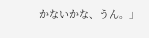かないかな、うん。」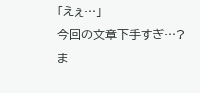「えぇ…」
今回の文章下手すぎ…?
ま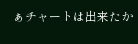ぁチャートは出来たか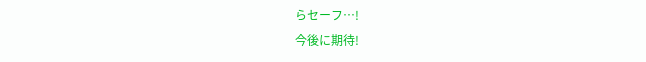らセーフ…!
今後に期待!